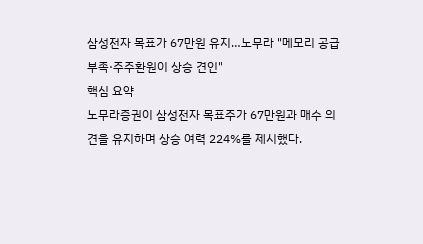삼성전자 목표가 67만원 유지…노무라 "메모리 공급부족·주주환원이 상승 견인"
핵심 요약
노무라증권이 삼성전자 목표주가 67만원과 매수 의견을 유지하며 상승 여력 224%를 제시했다.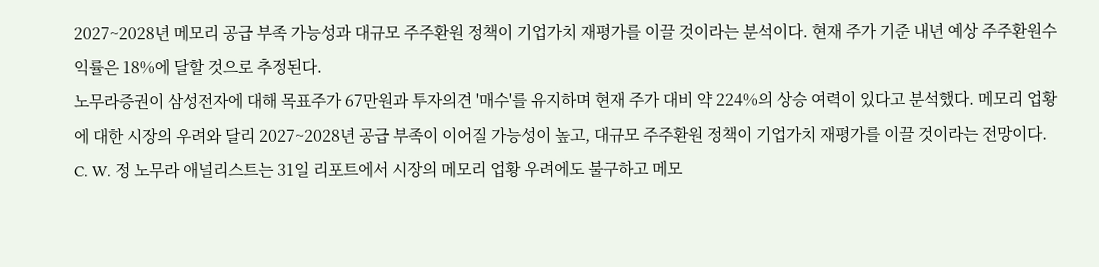2027~2028년 메모리 공급 부족 가능성과 대규모 주주환원 정책이 기업가치 재평가를 이끌 것이라는 분석이다. 현재 주가 기준 내년 예상 주주환원수익률은 18%에 달할 것으로 추정된다.
노무라증권이 삼성전자에 대해 목표주가 67만원과 투자의견 '매수'를 유지하며 현재 주가 대비 약 224%의 상승 여력이 있다고 분석했다. 메모리 업황에 대한 시장의 우려와 달리 2027~2028년 공급 부족이 이어질 가능성이 높고, 대규모 주주환원 정책이 기업가치 재평가를 이끌 것이라는 전망이다.
C. W. 정 노무라 애널리스트는 31일 리포트에서 시장의 메모리 업황 우려에도 불구하고 메모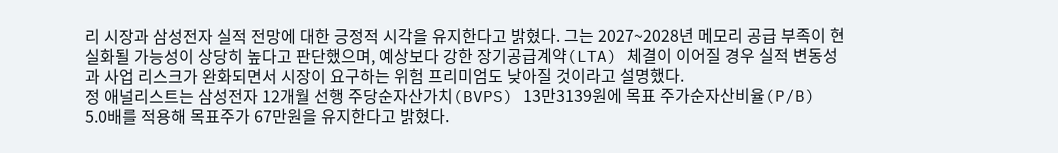리 시장과 삼성전자 실적 전망에 대한 긍정적 시각을 유지한다고 밝혔다. 그는 2027~2028년 메모리 공급 부족이 현실화될 가능성이 상당히 높다고 판단했으며, 예상보다 강한 장기공급계약(LTA) 체결이 이어질 경우 실적 변동성과 사업 리스크가 완화되면서 시장이 요구하는 위험 프리미엄도 낮아질 것이라고 설명했다.
정 애널리스트는 삼성전자 12개월 선행 주당순자산가치(BVPS) 13만3139원에 목표 주가순자산비율(P/B) 5.0배를 적용해 목표주가 67만원을 유지한다고 밝혔다.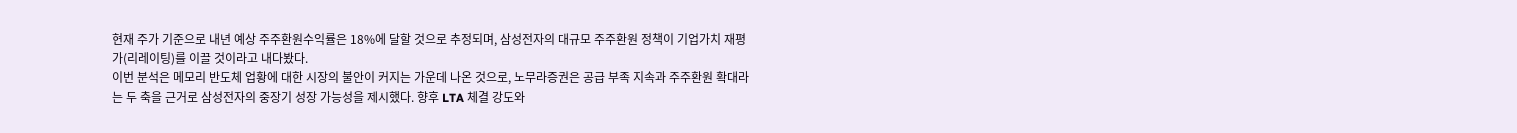현재 주가 기준으로 내년 예상 주주환원수익률은 18%에 달할 것으로 추정되며, 삼성전자의 대규모 주주환원 정책이 기업가치 재평가(리레이팅)를 이끌 것이라고 내다봤다.
이번 분석은 메모리 반도체 업황에 대한 시장의 불안이 커지는 가운데 나온 것으로, 노무라증권은 공급 부족 지속과 주주환원 확대라는 두 축을 근거로 삼성전자의 중장기 성장 가능성을 제시했다. 향후 LTA 체결 강도와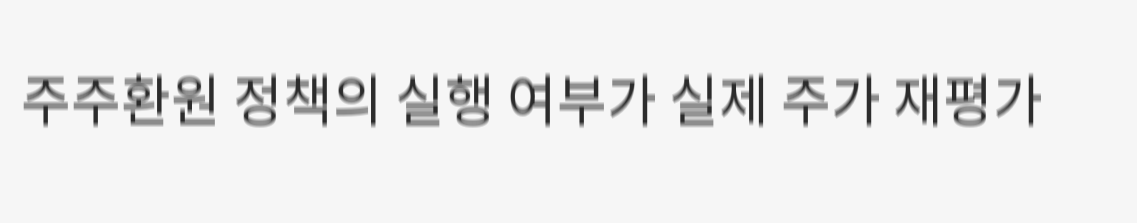주주환원 정책의 실행 여부가 실제 주가 재평가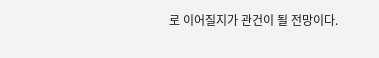로 이어질지가 관건이 될 전망이다.